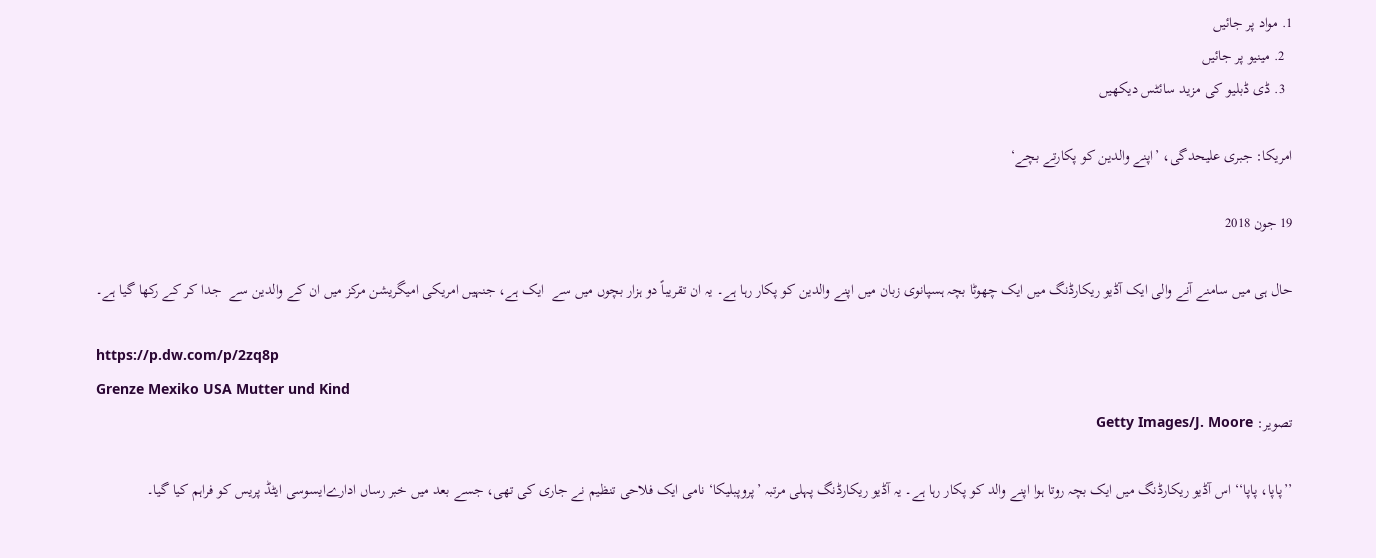1. مواد پر جائیں
  2. مینیو پر جائیں
  3. ڈی ڈبلیو کی مزید سائٹس دیکھیں

امریکا: جبری علیحدگی، ’اپنے والدین کو پکارتے بچے‘

19 جون 2018

حال ہی میں سامنے آنے والی ایک آڈیو ریکارڈنگ میں ایک چھوٹا بچہ ہسپانوی زبان میں اپنے والدین کو پکار رہا ہے۔ یہ ان تقریباً دو ہزار بچوں میں سے  ایک ہے، جنہیں امریکی امیگریشن مرکز میں ان کے والدین سے  جدا کر کے رکھا گیا ہے۔

https://p.dw.com/p/2zq8p
Grenze Mexiko USA Mutter und Kind
تصویر: Getty Images/J. Moore

’’پاپا، پاپا‘‘ اس آڈیو ریکارڈنگ میں ایک بچہ روتا ہوا اپنے والد کو پکار رہا ہے۔ یہ آڈیو ریکارڈنگ پہلی مرتبہ ’پروپبلیکا‘ نامی ایک فلاحی تنظیم نے جاری کی تھی، جسے بعد میں خبر رساں ادارےایسوسی ایٹڈ پریس کو فراہم کیا گیا۔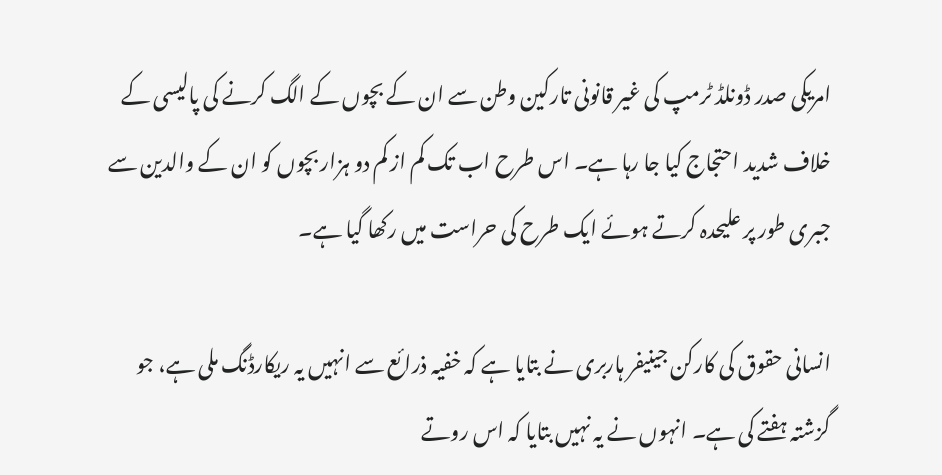امریکی صدر ڈونلڈ ٹرمپ کی غیر قانونی تارکین وطن سے ان کے بچوں کے الگ کرنے کی پالیسی کے خلاف شدید احتجاج کیا جا رہا ہے۔ اس طرح اب تک کم از کم دو ہزار بچوں کو ان کے والدین سے جبری طور پر علیحدہ کرتے ہوئے ایک طرح کی حراست میں رکھا گیا ہے۔

انسانی حقوق کی کارکن جینیفر ہاربری نے بتایا ہے کہ خفیہ ذرائع سے انہیں یہ ریکارڈنگ ملی ہے، جو گزشتہ ہفتے کی ہے۔ انہوں نے یہ نہیں بتایا کہ اس روتے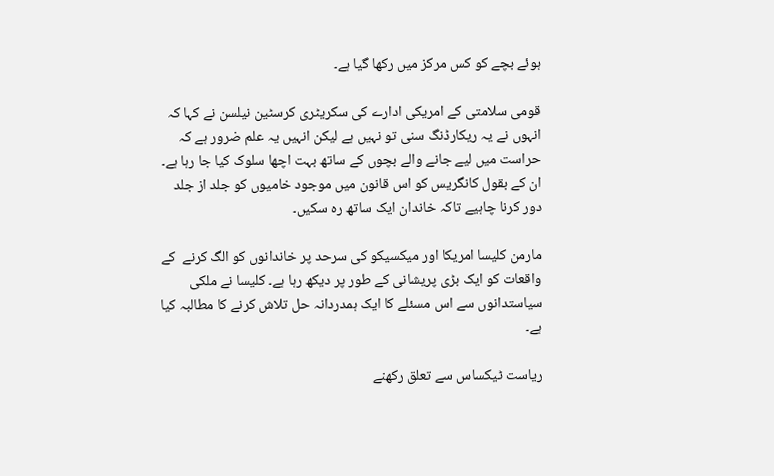ہوئے بچے کو کس مرکز میں رکھا گیا ہے۔

قومی سلامتی کے امریکی ادارے کی سکریٹری کرسٹین نیلسن نے کہا کہ انہوں نے یہ ریکارڈنگ سنی تو نہیں ہے لیکن انہیں یہ علم ضرور ہے کہ حراست میں لیے جانے والے بچوں کے ساتھ بہت اچھا سلوک کیا جا رہا ہے۔ ان کے بقول کانگریس کو اس قانون میں موجود خامیوں کو جلد از جلد دور کرنا چاہیے تاکہ خاندان ایک ساتھ رہ سکیں۔

مارمن کلیسا امریکا اور میکسیکو کی سرحد پر خاندانوں کو الگ کرنے  کے واقعات کو ایک بڑی پریشانی کے طور پر دیکھ رہا ہے۔ کلیسا نے ملکی سیاستدانوں سے اس مسئلے کا ایک ہمدردانہ حل تلاش کرنے کا مطالبہ کیا ہے۔

ریاست ٹیکساس سے تعلق رکھنے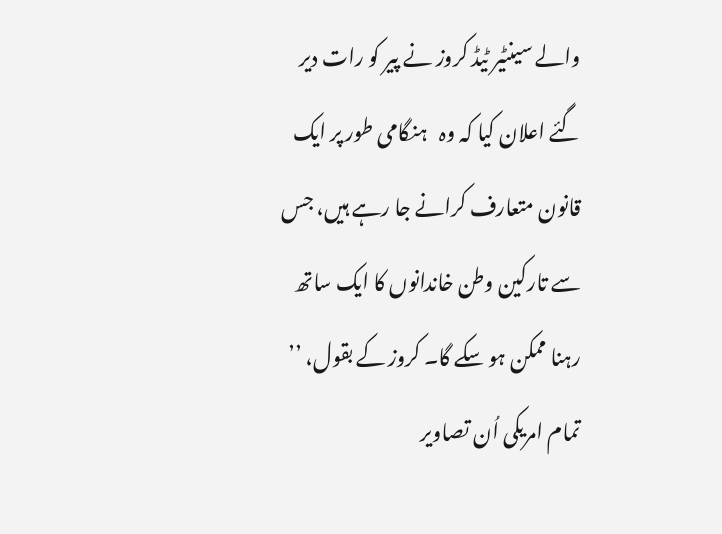والے سینٹیر ٹیڈ کروز نے پیر کو رات دیر گئے اعلان کیا کہ وہ   ہنگامی طور پر ایک قانون متعارف کرانے جا رہے ہیں، جس سے تارکین وطن خاندانوں کا ایک ساتھ رہنا ممکن ہو سکے گا۔ کروز کے بقول، ’’ تمام امریکی اُن تصاویر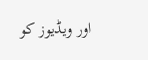اور ویڈیوز کو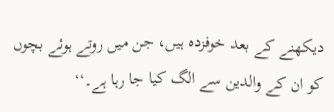دیکھنے کے بعد خوفزدہ ہیں، جن میں روتے ہوئے بچوں کو ان کے والدین سے الگ کیا جا رہا ہے۔‘‘